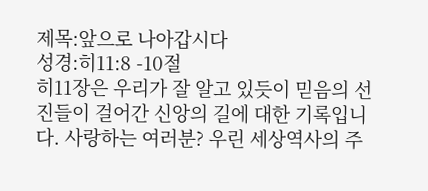제목:앞으로 나아갑시다
성경:히11:8 -10절
히11장은 우리가 잘 알고 있듯이 믿음의 선진들이 걸어간 신앙의 길에 대한 기록입니다. 사랑하는 여러분? 우린 세상역사의 주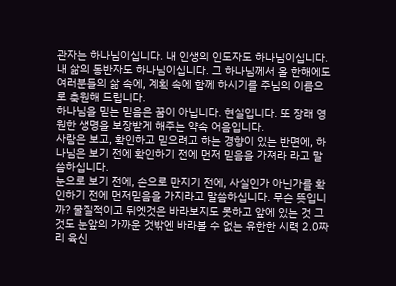관자는 하나님이십니다. 내 인생의 인도자도 하나님이십니다. 내 삶의 동반자도 하나님이십니다. 그 하나님께서 올 한해에도 여러분들의 삶 속에, 계획 속에 함께 하시기를 주님의 이름으로 축원해 드립니다.
하나님을 믿는 믿음은 꿈이 아닙니다. 현실입니다. 또 장래 영원한 생명을 보장받게 해주는 약속 어음입니다.
사람은 보고, 확인하고 믿으려고 하는 경향이 있는 반면에, 하나님은 보기 전에 확인하기 전에 먼저 믿음을 가져라 라고 말씀하십니다.
눈으로 보기 전에, 손으로 만지기 전에, 사실인가 아닌가를 확인하기 전에 먼저믿음을 가지라고 말씀하십니다. 무슨 뜻입니까? 물질적이고 뒤엣것은 바라보지도 못하고 앞에 있는 것 그것도 눈앞의 가까운 것밖엔 바라볼 수 없는 유한한 시력 2.0짜리 육신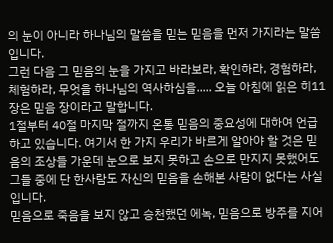의 눈이 아니라 하나님의 말씀을 믿는 믿음을 먼저 가지라는 말씀입니다.
그런 다음 그 믿음의 눈을 가지고 바라보라, 확인하라, 경험하라, 체험하라, 무엇을 하나님의 역사하심을..... 오늘 아침에 읽은 히11장은 믿음 장이라고 말합니다.
1절부터 40절 마지막 절까지 온통 믿음의 중요성에 대하여 언급하고 있습니다. 여기서 한 가지 우리가 바르게 알아야 할 것은 믿음의 조상들 가운데 눈으로 보지 못하고 손으로 만지지 못했어도 그들 중에 단 한사람도 자신의 믿음을 손해본 사람이 없다는 사실입니다.
믿음으로 죽음을 보지 않고 승천했던 에녹, 믿음으로 방주를 지어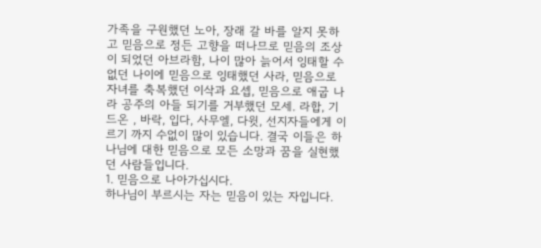가족을 구원했던 노아, 장래 갈 바를 알지 못하고 믿음으로 정든 고향을 떠나므로 믿음의 조상이 되었던 아브라함, 나이 많아 늙어서 잉태할 수 없던 나이에 믿음으로 잉태했던 사라, 믿음으로 자녀를 축복했던 이삭과 요셉, 믿음으로 애굽 나라 공주의 아들 되기를 거부했던 모세. 라합, 기드온 , 바락, 입다, 사무엘, 다윗, 선지자들에게 이르기 까지 수없이 많이 있습니다. 결국 이들은 하나님에 대한 믿음으로 모든 소망과 꿈을 실현했던 사람들입니다.
1. 믿음으로 나아가십시다.
하나님이 부르시는 자는 믿음이 있는 자입니다.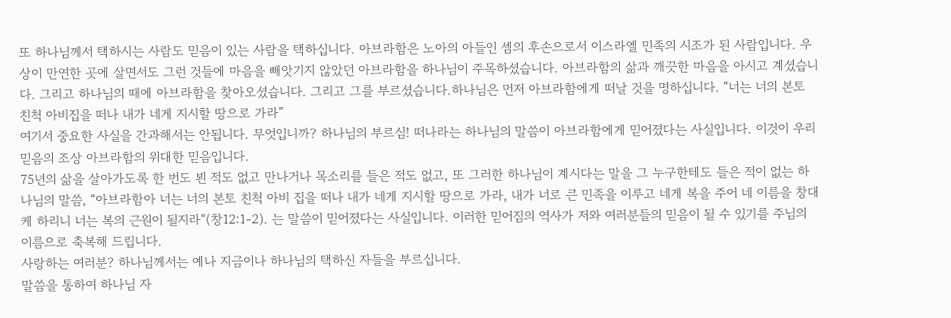또 하나님께서 택하시는 사람도 믿음이 있는 사람을 택하십니다. 아브라함은 노아의 아들인 셈의 후손으로서 이스라엘 민족의 시조가 된 사람입니다. 우상이 만연한 곳에 살면서도 그런 것들에 마음을 빼앗기지 않았던 아브라함을 하나님이 주목하셨습니다. 아브라함의 삶과 깨끗한 마음을 아시고 계셨습니다. 그리고 하나님의 때에 아브라함을 찾아오셨습니다. 그리고 그를 부르셨습니다.하나님은 먼저 아브라함에게 떠날 것을 명하십니다. “너는 너의 본토 친척 아비집을 떠나 내가 네게 지시할 땅으로 가라”
여기서 중요한 사실을 간과해서는 안됩니다. 무엇입니까? 하나님의 부르심! 떠나라는 하나님의 말씀이 아브라함에게 믿어졌다는 사실입니다. 이것이 우리 믿음의 조상 아브라함의 위대한 믿음입니다.
75년의 삶을 살아가도록 한 번도 뵌 적도 없고 만나거나 목소리를 들은 적도 없고, 또 그러한 하나님이 계시다는 말을 그 누구한테도 들은 적이 없는 하나님의 말씀, “아브라함아 너는 너의 본토 친척 아비 집을 떠나 내가 네게 지시할 땅으로 가라, 내가 너로 큰 민족을 이루고 네게 복을 주어 네 이름을 창대케 하리니 너는 복의 근원이 될지라“(창12:1-2). 는 말씀이 믿어졌다는 사실입니다. 이러한 믿어짐의 역사가 저와 여러분들의 믿음이 될 수 있기를 주님의 이름으로 축복해 드립니다.
사랑하는 여러분? 하나님께서는 예나 지금이나 하나님의 택하신 자들을 부르십니다.
말씀을 통하여 하나님 자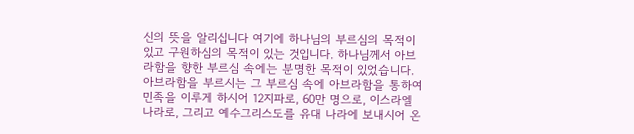신의 뜻을 알리십니다 여기에 하나님의 부르심의 목적이 있고 구원하심의 목적이 있는 것입니다. 하나님께서 아브라함을 향한 부르심 속에는 분명한 목적이 있었습니다. 아브라함을 부르시는 그 부르심 속에 아브라함을 통하여 민족을 이루게 하시어 12지파로, 60만 명으로, 이스라엘 나라로, 그리고 예수그리스도를 유대 나라에 보내시어 온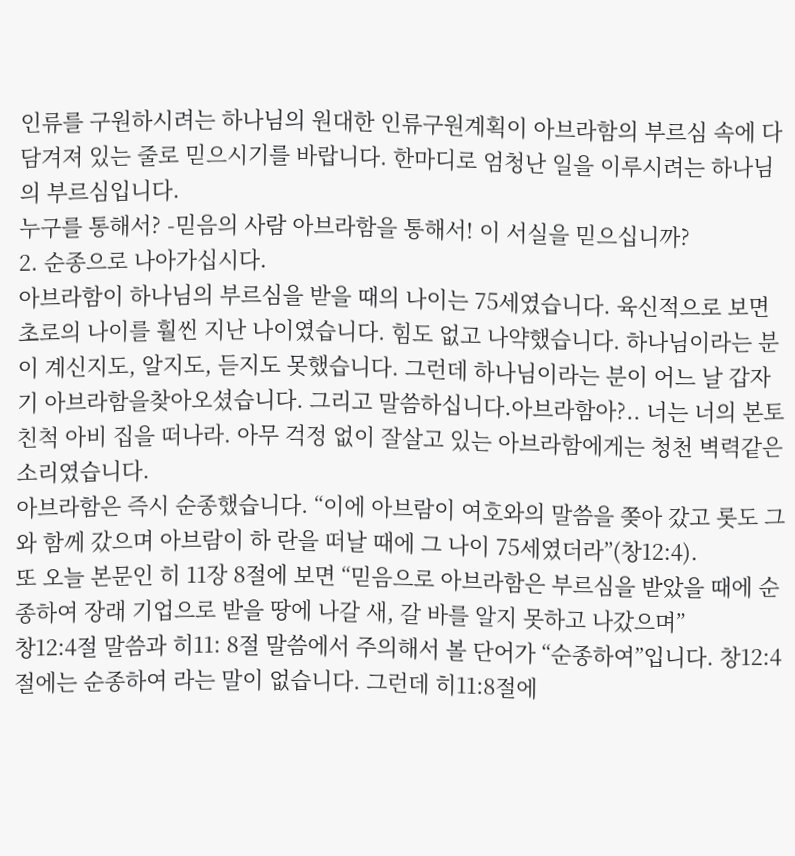인류를 구원하시려는 하나님의 원대한 인류구원계획이 아브라함의 부르심 속에 다 담겨져 있는 줄로 믿으시기를 바랍니다. 한마디로 엄청난 일을 이루시려는 하나님의 부르심입니다.
누구를 통해서? -믿음의 사람 아브라함을 통해서! 이 서실을 믿으십니까?
2. 순종으로 나아가십시다.
아브라함이 하나님의 부르심을 받을 때의 나이는 75세였습니다. 육신적으로 보면 초로의 나이를 훨씬 지난 나이였습니다. 힘도 없고 나약했습니다. 하나님이라는 분이 계신지도, 알지도, 듣지도 못했습니다. 그런데 하나님이라는 분이 어느 날 갑자기 아브라함을찾아오셨습니다. 그리고 말씀하십니다.아브라함아?.. 너는 너의 본토 친척 아비 집을 떠나라. 아무 걱정 없이 잘살고 있는 아브라함에게는 청천 벽력같은 소리였습니다.
아브라함은 즉시 순종했습니다. “이에 아브람이 여호와의 말씀을 쫒아 갔고 롯도 그와 함께 갔으며 아브람이 하 란을 떠날 때에 그 나이 75세였더라”(창12:4).
또 오늘 본문인 히 11장 8절에 보면 “믿음으로 아브라함은 부르심을 받았을 때에 순종하여 장래 기업으로 받을 땅에 나갈 새, 갈 바를 알지 못하고 나갔으며”
창12:4절 말씀과 히11: 8절 말씀에서 주의해서 볼 단어가 “순종하여”입니다. 창12:4절에는 순종하여 라는 말이 없습니다. 그런데 히11:8절에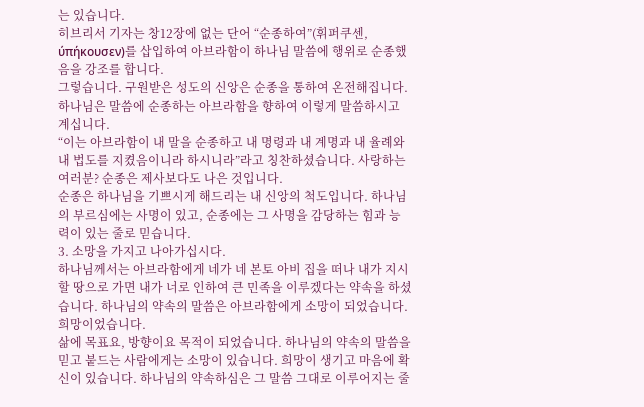는 있습니다.
히브리서 기자는 창12장에 없는 단어 “순종하여”(휘퍼쿠센, ύπήκουσεν)를 삽입하여 아브라함이 하나님 말씀에 행위로 순종했음을 강조를 합니다.
그렇습니다. 구원받은 성도의 신앙은 순종을 통하여 온전해집니다. 하나님은 말씀에 순종하는 아브라함을 향하여 이렇게 말씀하시고 계십니다.
“이는 아브라함이 내 말을 순종하고 내 명령과 내 계명과 내 율례와 내 법도를 지켰음이니라 하시니라”라고 칭찬하셨습니다. 사랑하는 여러분? 순종은 제사보다도 나은 것입니다.
순종은 하나님을 기쁘시게 해드리는 내 신앙의 척도입니다. 하나님의 부르심에는 사명이 있고, 순종에는 그 사명을 감당하는 힘과 능력이 있는 줄로 믿습니다.
3. 소망을 가지고 나아가십시다.
하나님께서는 아브라함에게 네가 네 본토 아비 집을 떠나 내가 지시할 땅으로 가면 내가 너로 인하여 큰 민족을 이루겠다는 약속을 하셨습니다. 하나님의 약속의 말씀은 아브라함에게 소망이 되었습니다. 희망이었습니다.
삶에 목표요, 방향이요 목적이 되었습니다. 하나님의 약속의 말씀을 믿고 붙드는 사람에게는 소망이 있습니다. 희망이 생기고 마음에 확신이 있습니다. 하나님의 약속하심은 그 말씀 그대로 이루어지는 줄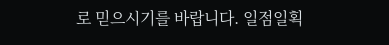로 믿으시기를 바랍니다. 일점일획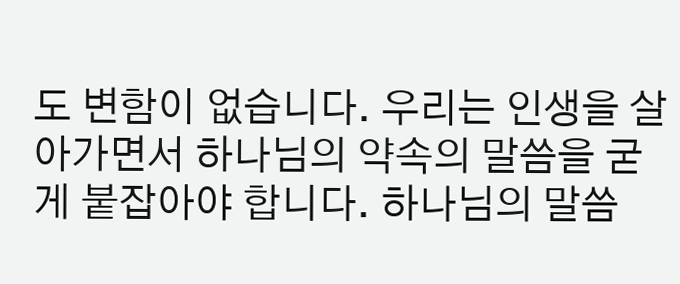도 변함이 없습니다. 우리는 인생을 살아가면서 하나님의 약속의 말씀을 굳게 붙잡아야 합니다. 하나님의 말씀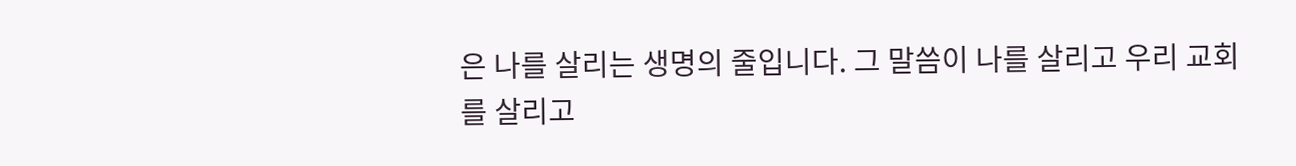은 나를 살리는 생명의 줄입니다. 그 말씀이 나를 살리고 우리 교회를 살리고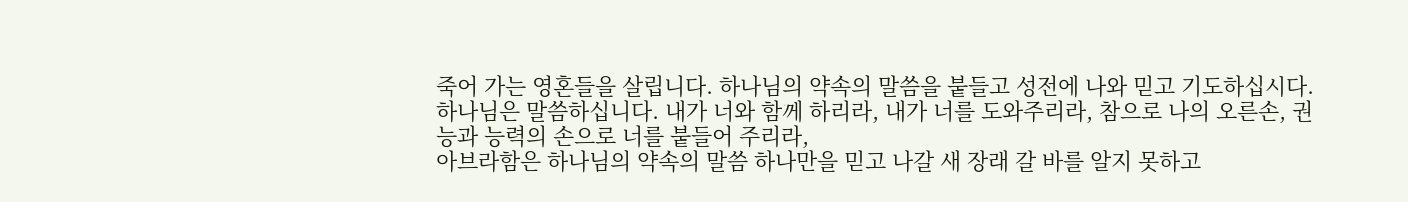죽어 가는 영혼들을 살립니다. 하나님의 약속의 말씀을 붙들고 성전에 나와 믿고 기도하십시다.
하나님은 말씀하십니다. 내가 너와 함께 하리라, 내가 너를 도와주리라, 참으로 나의 오른손, 권능과 능력의 손으로 너를 붙들어 주리라,
아브라함은 하나님의 약속의 말씀 하나만을 믿고 나갈 새 장래 갈 바를 알지 못하고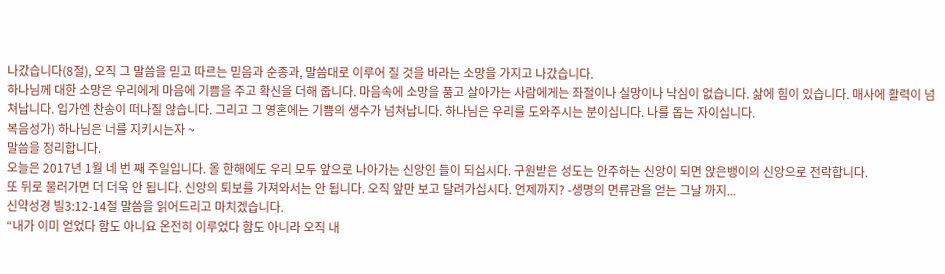나갔습니다(8절), 오직 그 말씀을 믿고 따르는 믿음과 순종과, 말씀대로 이루어 질 것을 바라는 소망을 가지고 나갔습니다.
하나님께 대한 소망은 우리에게 마음에 기쁨을 주고 확신을 더해 줍니다. 마음속에 소망을 품고 살아가는 사람에게는 좌절이나 실망이나 낙심이 없습니다. 삶에 힘이 있습니다. 매사에 활력이 넘쳐납니다. 입가엔 찬송이 떠나질 않습니다. 그리고 그 영혼에는 기쁨의 생수가 넘쳐납니다. 하나님은 우리를 도와주시는 분이십니다. 나를 돕는 자이십니다.
복음성가) 하나님은 너를 지키시는자 ~
말씀을 정리합니다.
오늘은 2017년 1월 네 번 째 주일입니다. 올 한해에도 우리 모두 앞으로 나아가는 신앙인 들이 되십시다. 구원받은 성도는 안주하는 신앙이 되면 앉은뱅이의 신앙으로 전락합니다.
또 뒤로 물러가면 더 더욱 안 됩니다. 신앙의 퇴보를 가져와서는 안 됩니다. 오직 앞만 보고 달려가십시다. 언제까지? -생명의 면류관을 얻는 그날 까지...
신약성경 빌3:12-14절 말씀을 읽어드리고 마치겠습니다.
“내가 이미 얻었다 함도 아니요 온전히 이루었다 함도 아니라 오직 내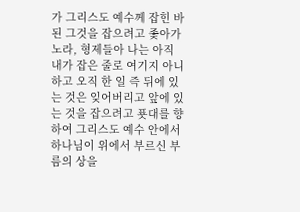가 그리스도 예수께 잡힌 바 된 그것을 잡으려고 좇아가노라, 형제들아 나는 아직 내가 잡은 줄로 여기지 아니하고 오직 한 일 즉 뒤에 있는 것은 잊어버리고 앞에 있는 것을 잡으려고 푯대를 향하여 그리스도 예수 안에서 하나님이 위에서 부르신 부름의 상을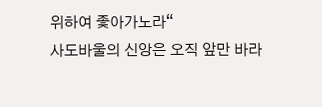위하여 좇아가노라“
사도바울의 신앙은 오직 앞만 바라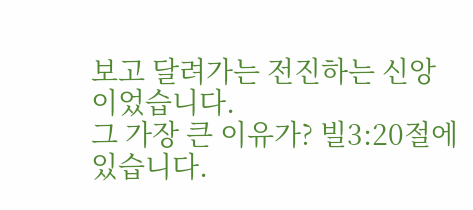보고 달려가는 전진하는 신앙이었습니다.
그 가장 큰 이유가? 빌3:20절에 있습니다.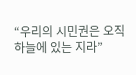“우리의 시민권은 오직 하늘에 있는 지라”